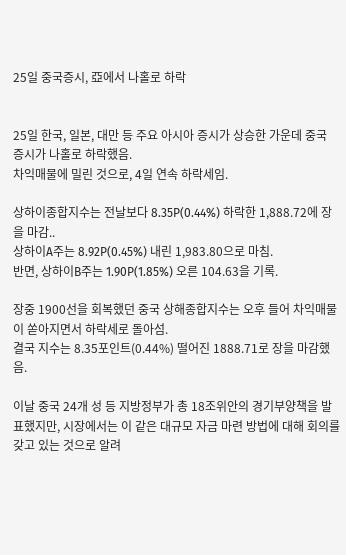25일 중국증시, 亞에서 나홀로 하락


25일 한국, 일본, 대만 등 주요 아시아 증시가 상승한 가운데 중국 증시가 나홀로 하락했음.
차익매물에 밀린 것으로, 4일 연속 하락세임.

상하이종합지수는 전날보다 8.35P(0.44%) 하락한 1,888.72에 장을 마감..
상하이A주는 8.92P(0.45%) 내린 1,983.80으로 마침.
반면, 상하이B주는 1.90P(1.85%) 오른 104.63을 기록.

장중 1900선을 회복했던 중국 상해종합지수는 오후 들어 차익매물이 쏟아지면서 하락세로 돌아섬.
결국 지수는 8.35포인트(0.44%) 떨어진 1888.71로 장을 마감했음.

이날 중국 24개 성 등 지방정부가 총 18조위안의 경기부양책을 발표했지만, 시장에서는 이 같은 대규모 자금 마련 방법에 대해 회의를 갖고 있는 것으로 알려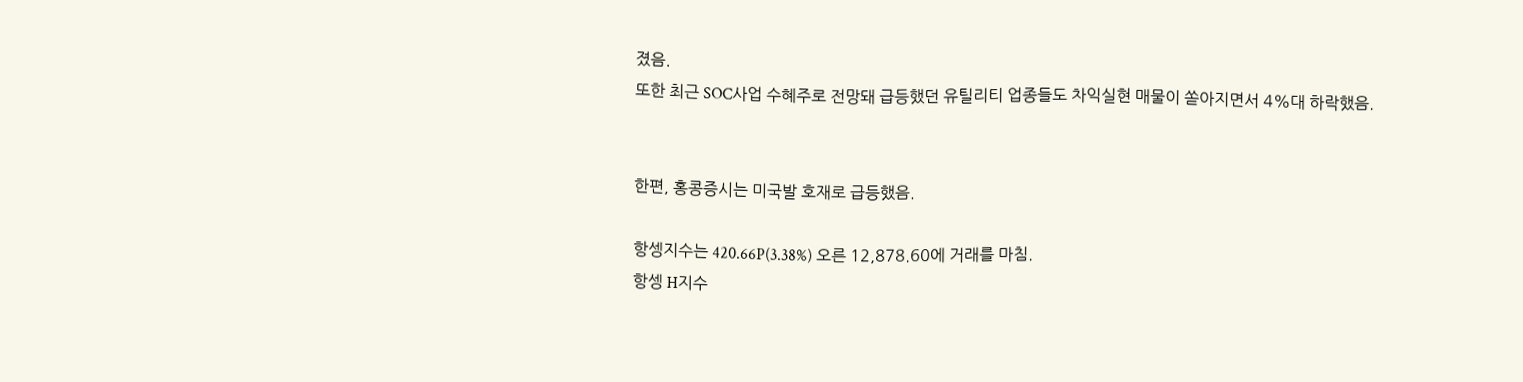졌음.
또한 최근 SOC사업 수혜주로 전망돼 급등했던 유틸리티 업종들도 차익실현 매물이 쏟아지면서 4%대 하락했음.


한편, 홍콩증시는 미국발 호재로 급등했음.

항셍지수는 420.66P(3.38%) 오른 12,878.60에 거래를 마침.
항셍 H지수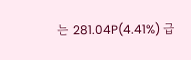는 281.04P(4.41%) 급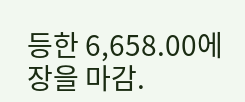등한 6,658.00에 장을 마감.